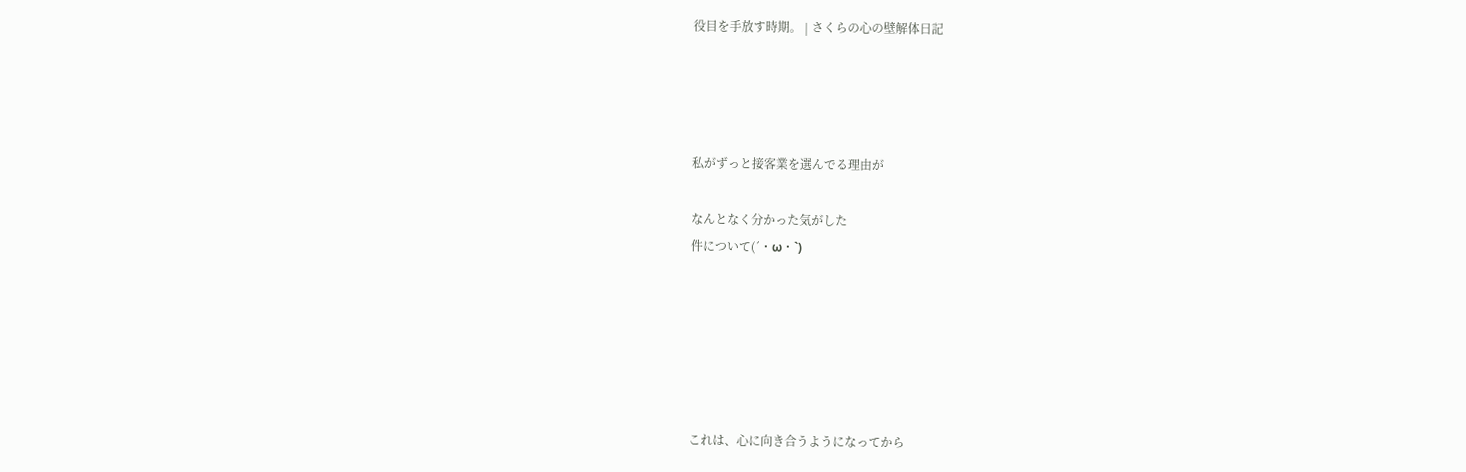役目を手放す時期。 | さくらの心の壁解体日記




私がずっと接客業を選んでる理由が

なんとなく分かった気がした
件について(´・ω・`)






これは、心に向き合うようになってから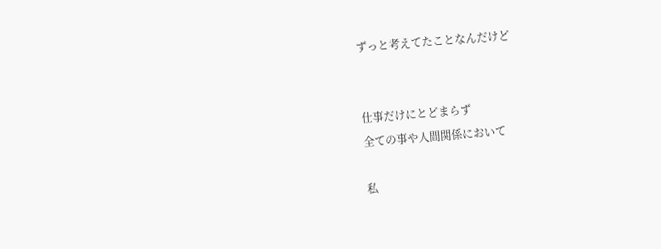ずっと考えてたことなんだけど


仕事だけにとどまらず
全ての事や人間関係において

私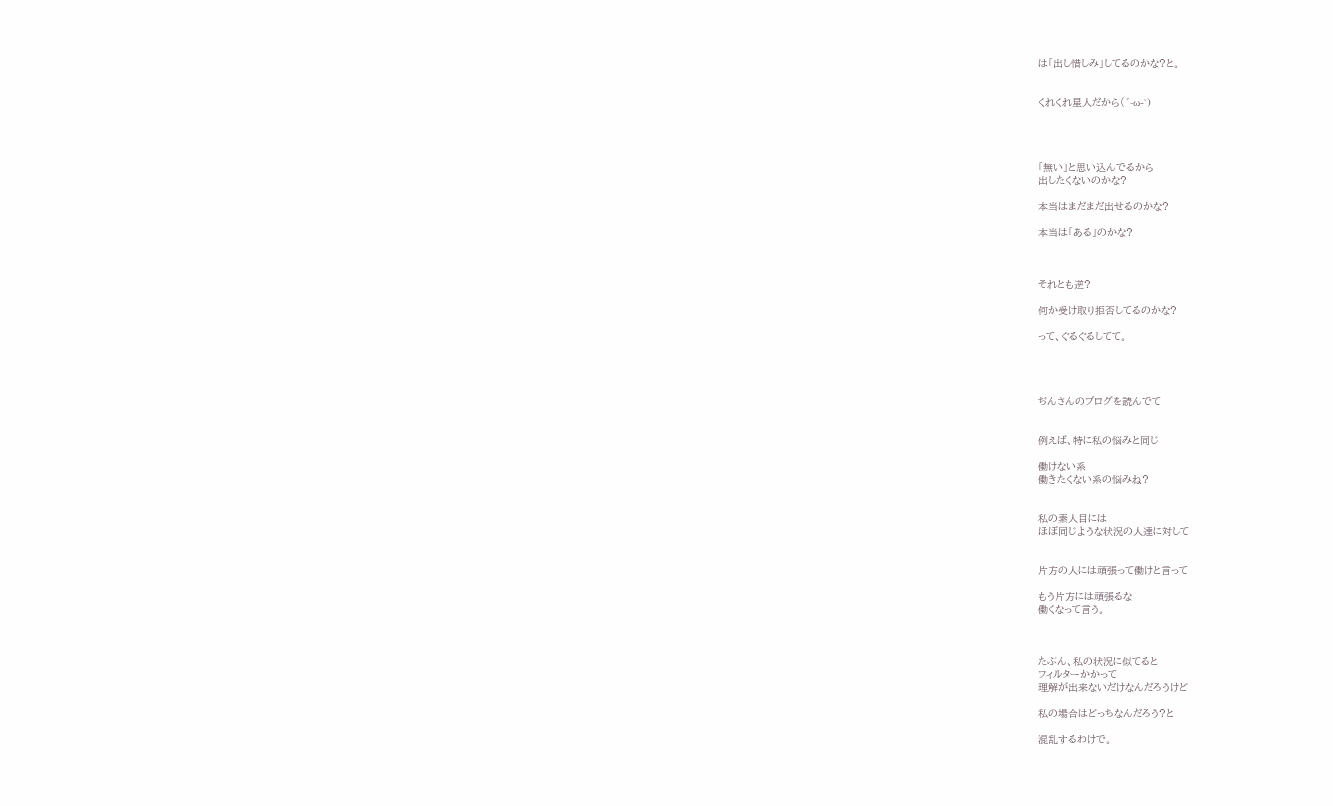は「出し惜しみ」してるのかな?と。


くれくれ星人だから(´-ω-`)




「無い」と思い込んでるから
出したくないのかな?

本当はまだまだ出せるのかな?

本当は「ある」のかな?



それとも逆?

何か受け取り拒否してるのかな?

って、ぐるぐるしてて。




ぢんさんのブログを読んでて


例えば、特に私の悩みと同じ

働けない系
働きたくない系の悩みね?


私の素人目には
ほぼ同じような状況の人達に対して


片方の人には頑張って働けと言って

もう片方には頑張るな
働くなって言う。



たぶん、私の状況に似てると
フィルターかかって
理解が出来ないだけなんだろうけど

私の場合はどっちなんだろう?と

混乱するわけで。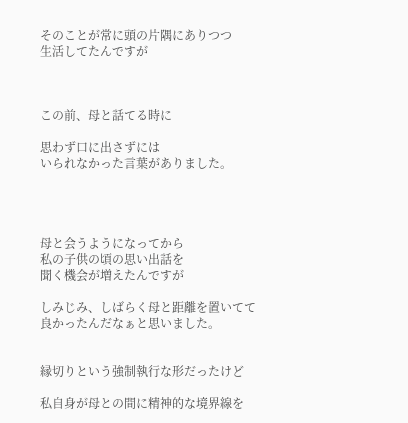そのことが常に頭の片隅にありつつ
生活してたんですが



この前、母と話てる時に

思わず口に出さずには
いられなかった言葉がありました。




母と会うようになってから
私の子供の頃の思い出話を
聞く機会が増えたんですが

しみじみ、しばらく母と距離を置いてて
良かったんだなぁと思いました。


縁切りという強制執行な形だったけど

私自身が母との間に精神的な境界線を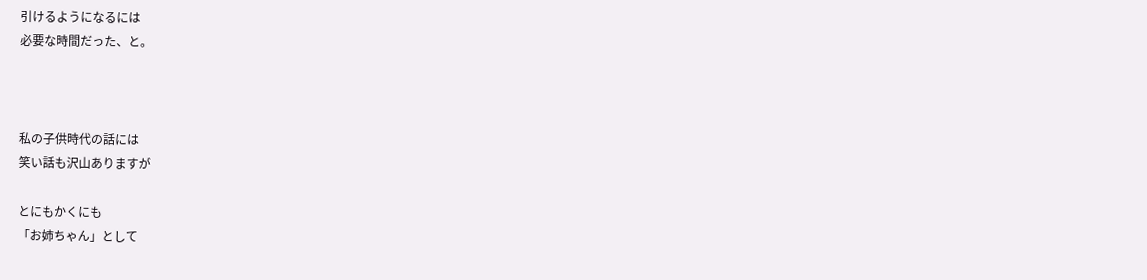引けるようになるには
必要な時間だった、と。



私の子供時代の話には
笑い話も沢山ありますが

とにもかくにも
「お姉ちゃん」として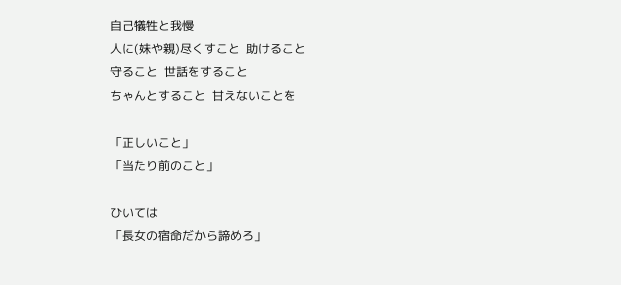自己犠牲と我慢
人に(妹や親)尽くすこと  助けること
守ること  世話をすること
ちゃんとすること  甘えないことを

「正しいこと」
「当たり前のこと」

ひいては
「長女の宿命だから諦めろ」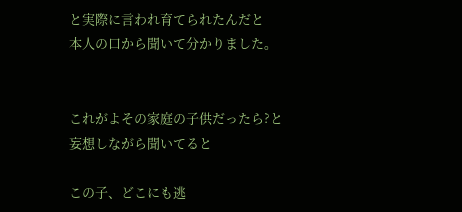と実際に言われ育てられたんだと
本人の口から聞いて分かりました。


これがよその家庭の子供だったら?と
妄想しながら聞いてると

この子、どこにも逃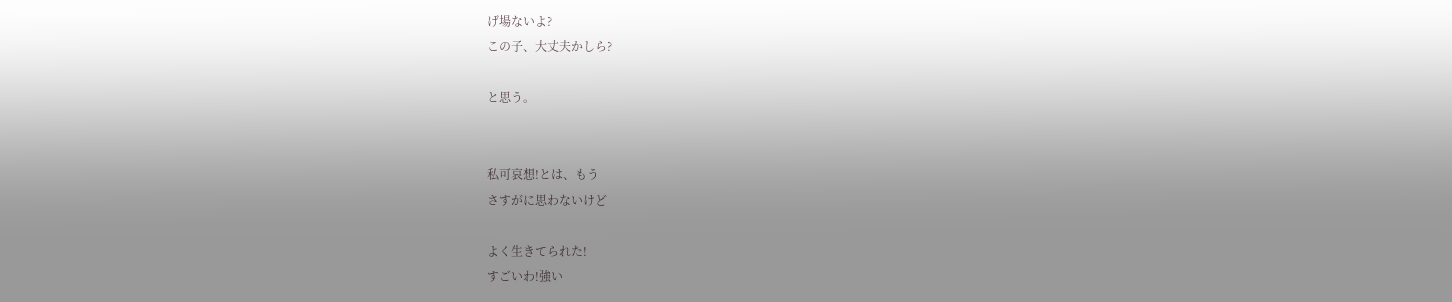げ場ないよ?
この子、大丈夫かしら?

と思う。


私可哀想!とは、もう
さすがに思わないけど

よく生きてられた!
すごいわ!強い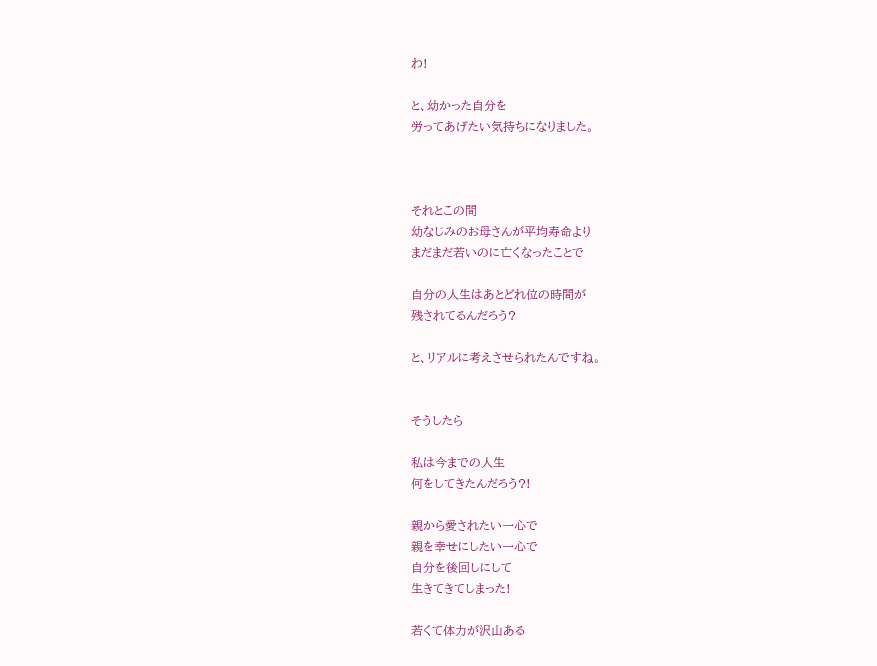わ!

と、幼かった自分を
労ってあげたい気持ちになりました。



それとこの間
幼なじみのお母さんが平均寿命より
まだまだ若いのに亡くなったことで

自分の人生はあとどれ位の時間が
残されてるんだろう?

と、リアルに考えさせられたんですね。


そうしたら

私は今までの人生
何をしてきたんだろう?!

親から愛されたい一心で
親を幸せにしたい一心で
自分を後回しにして
生きてきてしまった!

若くて体力が沢山ある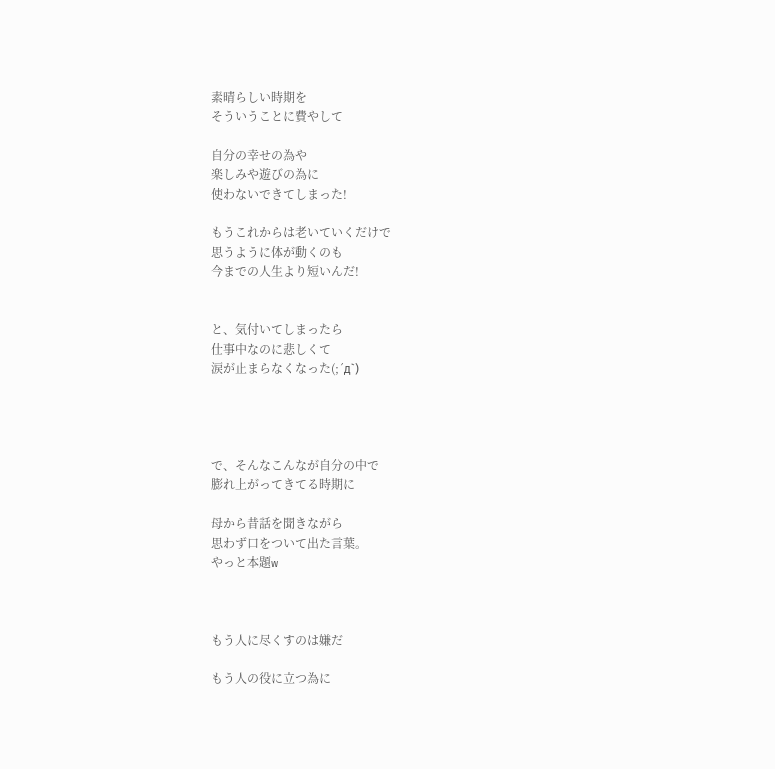素晴らしい時期を
そういうことに費やして

自分の幸せの為や
楽しみや遊びの為に
使わないできてしまった!

もうこれからは老いていくだけで
思うように体が動くのも
今までの人生より短いんだ!


と、気付いてしまったら
仕事中なのに悲しくて
涙が止まらなくなった(;´д`)




で、そんなこんなが自分の中で
膨れ上がってきてる時期に

母から昔話を聞きながら
思わず口をついて出た言葉。
やっと本題w



もう人に尽くすのは嫌だ

もう人の役に立つ為に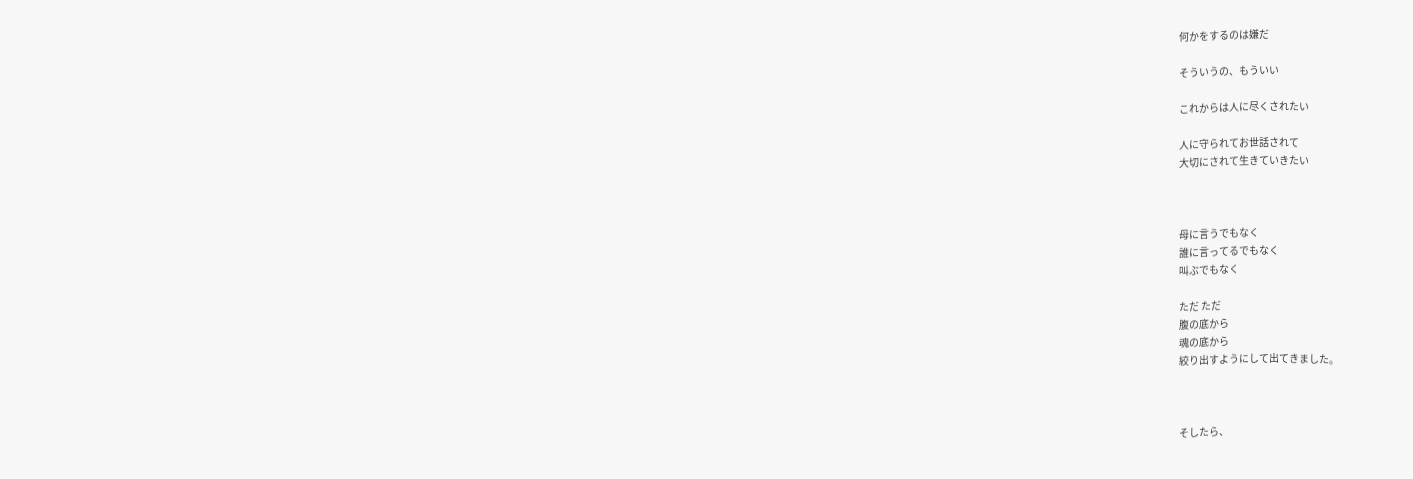何かをするのは嫌だ

そういうの、もういい

これからは人に尽くされたい

人に守られてお世話されて
大切にされて生きていきたい



母に言うでもなく
誰に言ってるでもなく
叫ぶでもなく

ただ ただ
腹の底から
魂の底から
絞り出すようにして出てきました。



そしたら、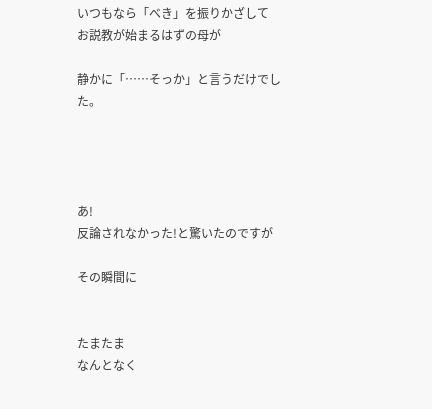いつもなら「べき」を振りかざして
お説教が始まるはずの母が

静かに「……そっか」と言うだけでした。




あ!
反論されなかった!と驚いたのですが

その瞬間に


たまたま
なんとなく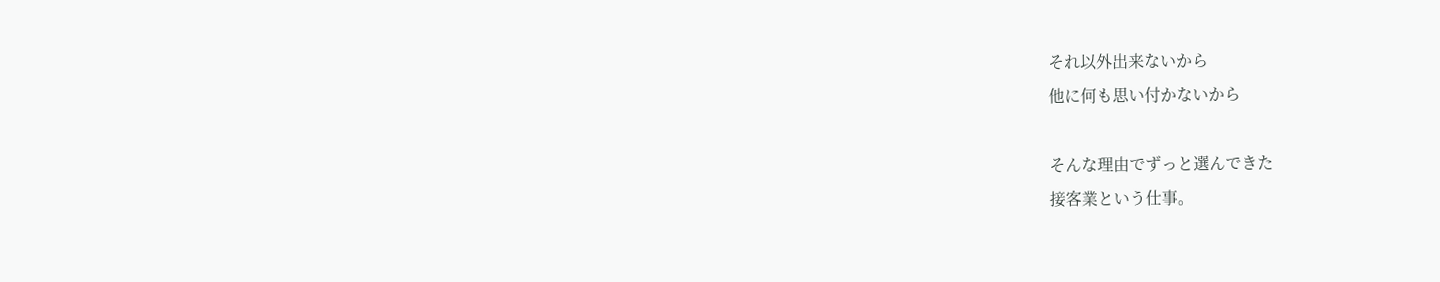それ以外出来ないから
他に何も思い付かないから

そんな理由でずっと選んできた
接客業という仕事。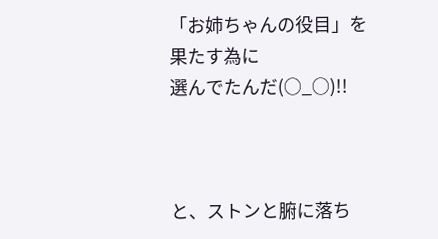「お姉ちゃんの役目」を
果たす為に
選んでたんだ(○_○)!!



と、ストンと腑に落ち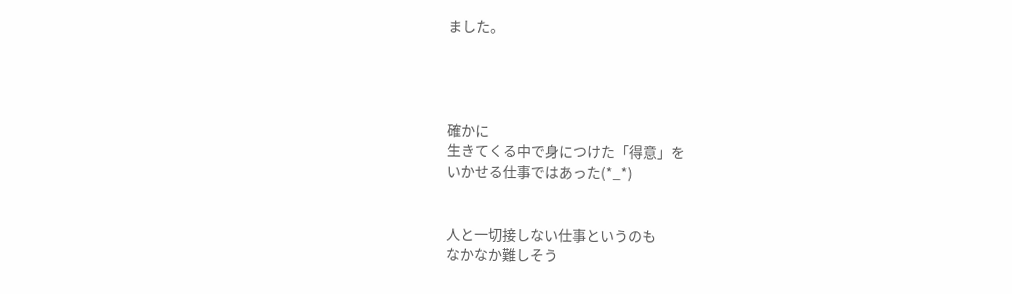ました。




確かに
生きてくる中で身につけた「得意」を
いかせる仕事ではあった(*_*)


人と一切接しない仕事というのも
なかなか難しそう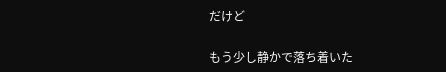だけど

もう少し静かで落ち着いた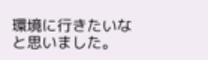環境に行きたいなと思いました。